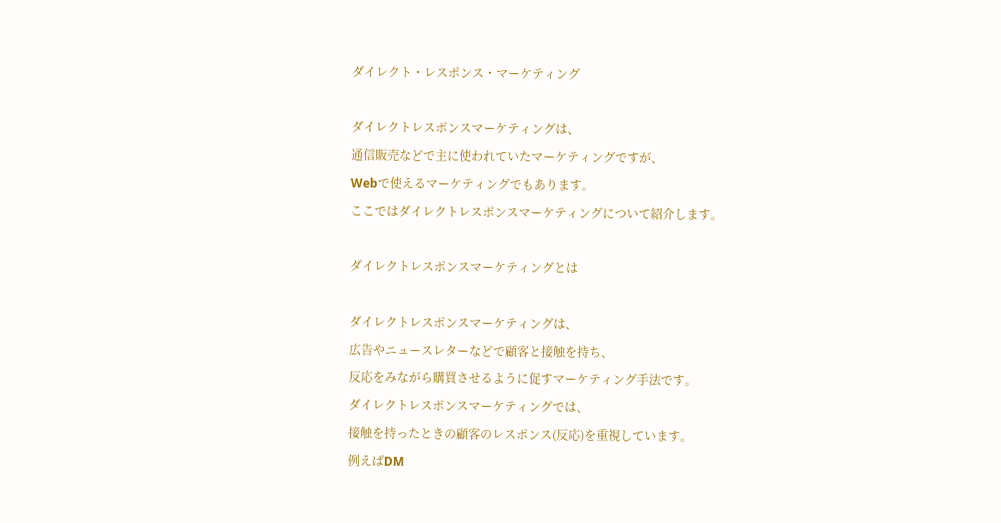ダイレクト・レスポンス・マーケティング

ダイレクトレスポンスマーケティングは、
通信販売などで主に使われていたマーケティングですが、
Webで使えるマーケティングでもあります。
ここではダイレクトレスポンスマーケティングについて紹介します。

ダイレクトレスポンスマーケティングとは

ダイレクトレスポンスマーケティングは、
広告やニュースレターなどで顧客と接触を持ち、
反応をみながら購買させるように促すマーケティング手法です。
ダイレクトレスポンスマーケティングでは、
接触を持ったときの顧客のレスポンス(反応)を重視しています。
例えばDM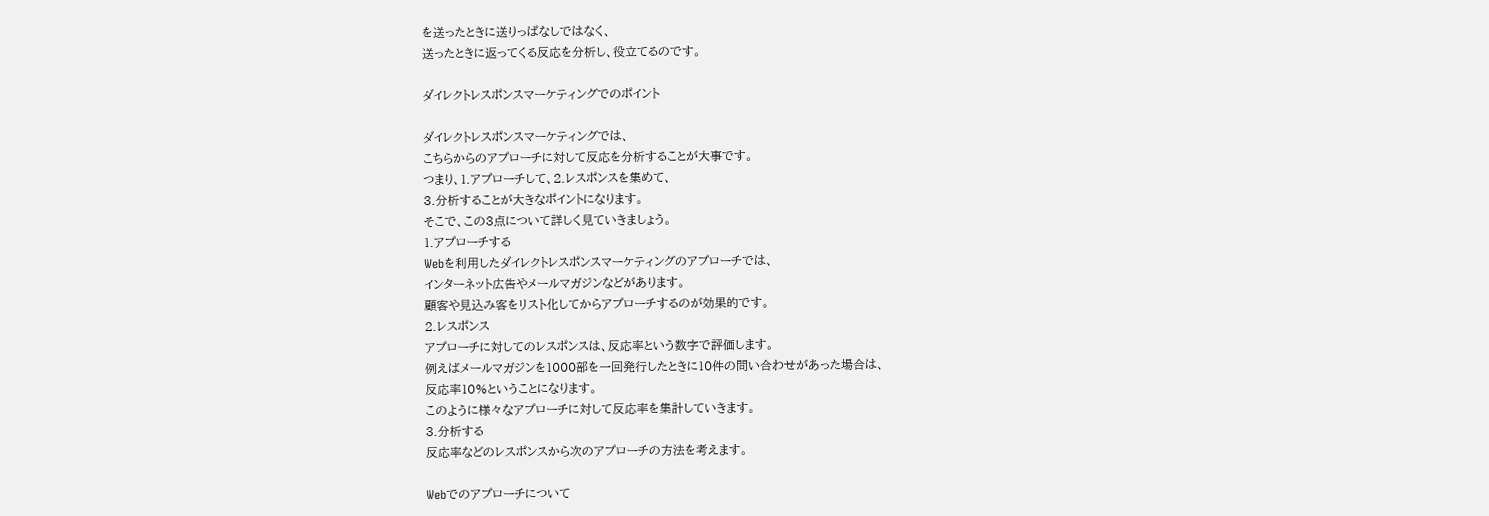を送ったときに送りっぱなしではなく、
送ったときに返ってくる反応を分析し、役立てるのです。

ダイレクトレスポンスマーケティングでのポイント

ダイレクトレスポンスマーケティングでは、
こちらからのアプローチに対して反応を分析することが大事です。
つまり、1.アプローチして、2.レスポンスを集めて、
3.分析することが大きなポイントになります。
そこで、この3点について詳しく見ていきましょう。
1.アプローチする
Webを利用したダイレクトレスポンスマーケティングのアプローチでは、
インターネット広告やメールマガジンなどがあります。
顧客や見込み客をリスト化してからアプローチするのが効果的です。
2.レスポンス
アプローチに対してのレスポンスは、反応率という数字で評価します。
例えばメールマガジンを1000部を一回発行したときに10件の問い合わせがあった場合は、
反応率10%ということになります。
このように様々なアプローチに対して反応率を集計していきます。
3.分析する
反応率などのレスポンスから次のアプローチの方法を考えます。

Webでのアプローチについて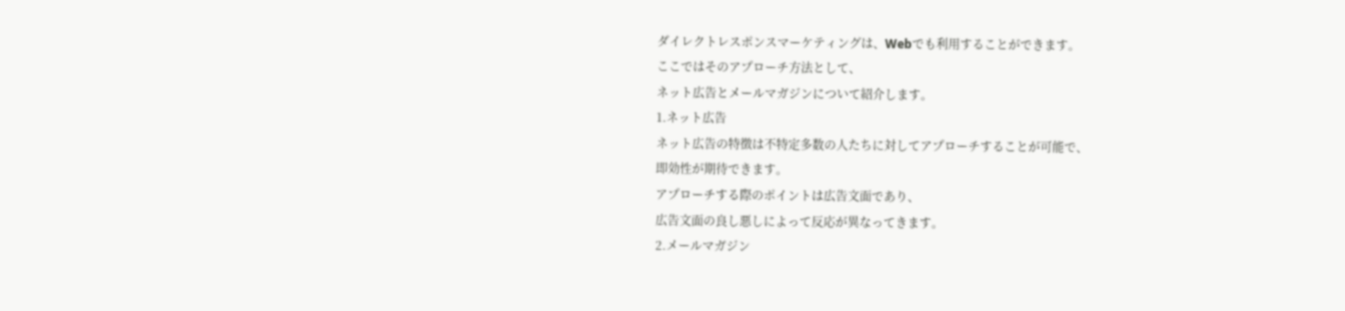ダイレクトレスポンスマーケティングは、Webでも利用することができます。
ここではそのアプローチ方法として、
ネット広告とメールマガジンについて紹介します。
1.ネット広告
ネット広告の特徴は不特定多数の人たちに対してアプローチすることが可能で、
即効性が期待できます。
アプローチする際のポイントは広告文面であり、
広告文面の良し悪しによって反応が異なってきます。
2.メールマガジン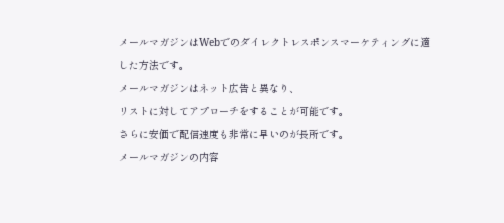メールマガジンはWebでのダイレクトレスポンスマーケティングに適した方法です。
メールマガジンはネット広告と異なり、
リストに対してアプローチをすることが可能です。
さらに安価で配信速度も非常に早いのが長所です。
メールマガジンの内容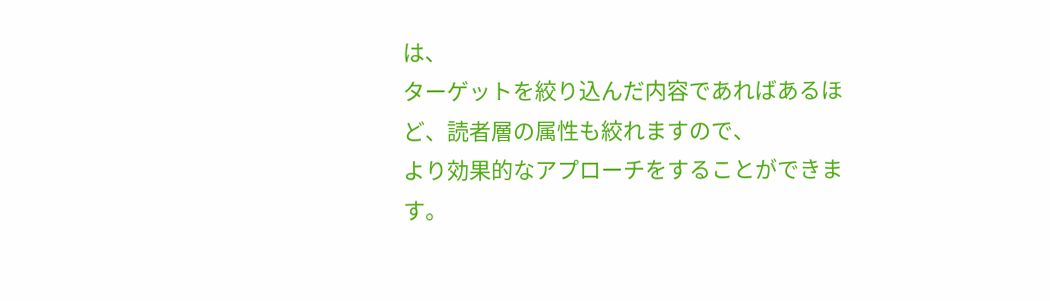は、
ターゲットを絞り込んだ内容であればあるほど、読者層の属性も絞れますので、
より効果的なアプローチをすることができます。